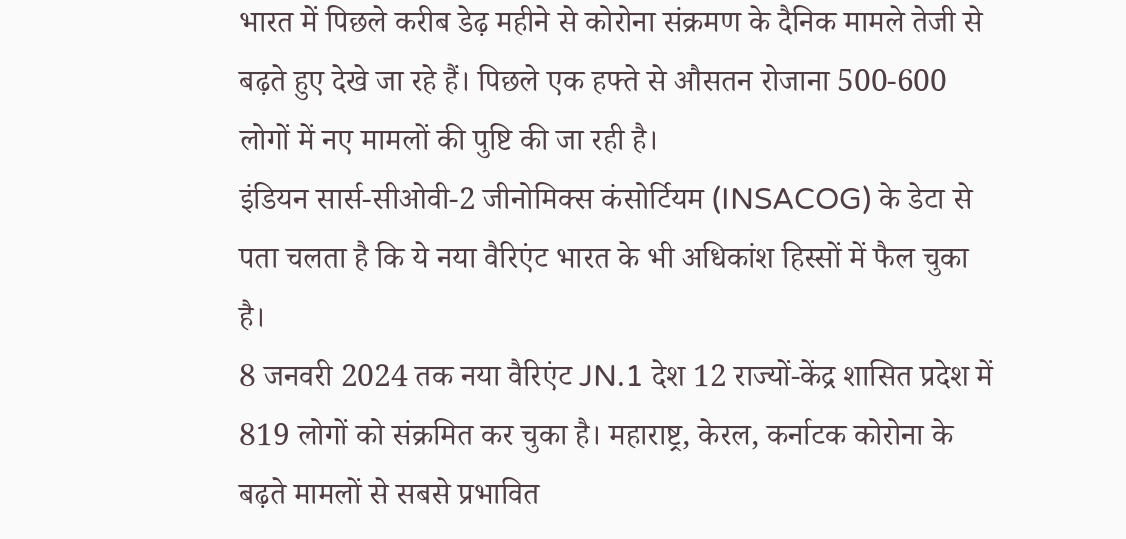भारत में पिछले करीब डेढ़ महीने से कोरोना संक्रमण के दैनिक मामले तेजी से बढ़ते हुए देखे जा रहे हैं। पिछले एक हफ्ते से औसतन रोजाना 500-600 लोगों में नए मामलों की पुष्टि की जा रही है।
इंडियन सार्स-सीओवी-2 जीनोमिक्स कंसोर्टियम (INSACOG) के डेटा से पता चलता है कि ये नया वैरिएंट भारत के भी अधिकांश हिस्सों में फैल चुका है।
8 जनवरी 2024 तक नया वैरिएंट JN.1 देश 12 राज्यों-केंद्र शासित प्रदेश में 819 लोगों को संक्रमित कर चुका है। महाराष्ट्र, केरल, कर्नाटक कोरोना के बढ़ते मामलों से सबसे प्रभावित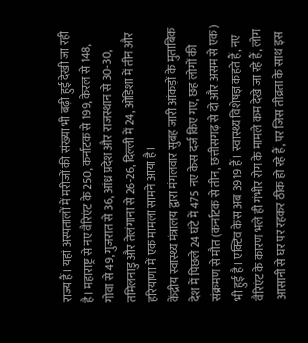राज्य हैं। यहां अस्पतालों में मरीजों की संख्या भी बढ़ी हुई देखी जा रही है। महाराष्ट्र से नए वैरिएंट के 250, कर्नाटक से 199, केरल से 148, गोवा से 49, गुजरात से 36, आंध्र प्रदेश और राजस्थान से 30-30, तमिलनाडु और तेलंगाना से 26-26, दिल्ली में 24, ओडिशा में तीन और हरियाणा में एक मामला सामने आया है।
केंद्रीय स्वास्थ्य मंत्रालय द्वारा मंगलवार सुबह जारी आंकड़ों के मुताबिक देश में पिछले 24 घंटे में 475 नए केस दर्ज किए गए, छह लोगों की संक्रमण से मौत (कर्नाटक से तीन, छत्तीसगढ़ से दो और असम से एक) भी हुई है। एक्टिव केस अब 3919 हैं। स्वास्थ्य विशेषज्ञ कहते हैं, नए वैरिएंट के कारण भले ही गंभीर रोग के मामले कम देखे जा रहे हैं, लोग आसानी से घर पर रहकर ठीक हो रहे हैं, पर जिस तीव्रता के साथ इस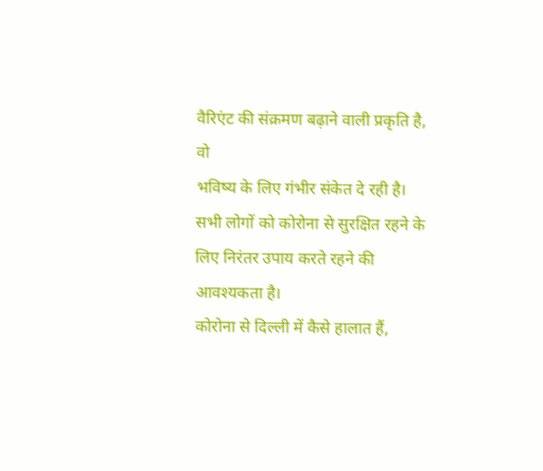वैरिएंट की संक्रमण बढ़ाने वाली प्रकृति है, वो
भविष्य के लिए गंभीर संकेत दे रही है। सभी लोगों को कोरोना से सुरक्षित रहने के लिए निरंतर उपाय करते रहने की आवश्यकता है।
कोरोना से दिल्ली में कैसे हालात हैं,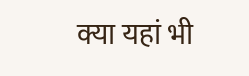क्या यहां भी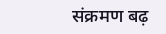संक्रमण बढ़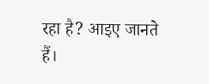रहा है? आइए जानते हैं।